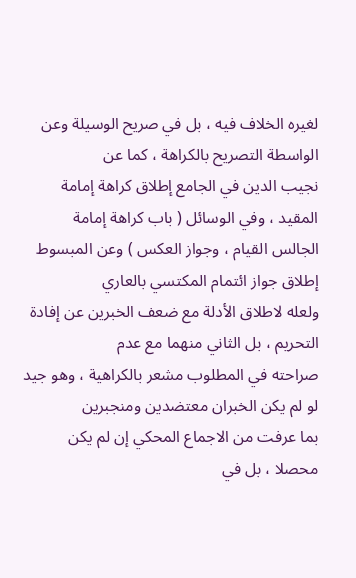لغيره الخلاف فيه ، بل في صريح الوسيلة وعن الواسطة التصريح بالكراهة ، كما عن
نجيب الدين في الجامع إطلاق كراهة إمامة المقيد ، وفي الوسائل ( باب كراهة إمامة
الجالس القيام ، وجواز العكس ) وعن المبسوط إطلاق جواز ائتمام المكتسي بالعاري
ولعله لاطلاق الأدلة مع ضعف الخبرين عن إفادة التحريم ، بل الثاني منهما مع عدم
صراحته في المطلوب مشعر بالكراهية ، وهو جيد لو لم يكن الخبران معتضدين ومنجبرين
بما عرفت من الاجماع المحكي إن لم يكن محصلا ، بل في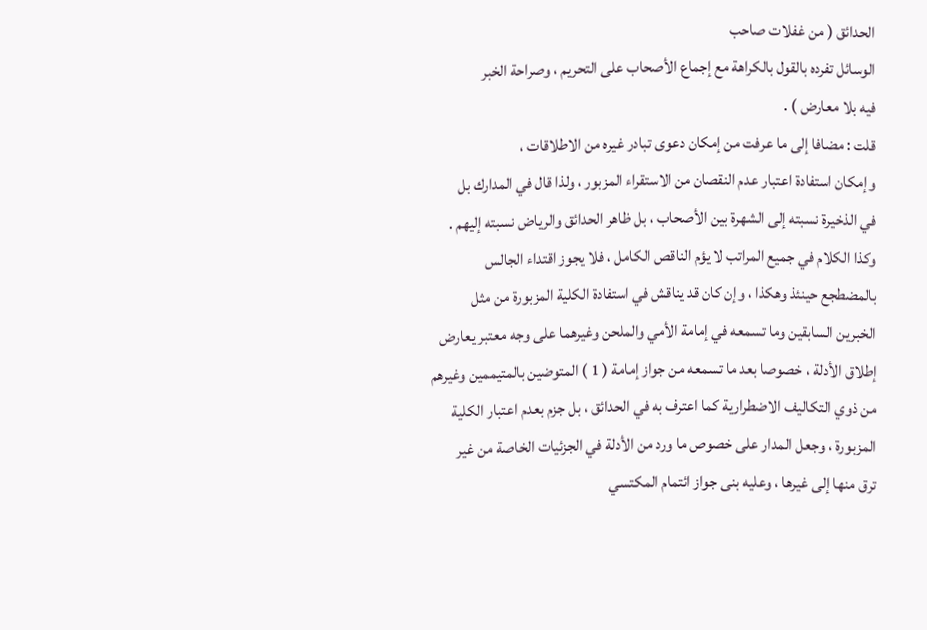الحدائق ( من غفلات صاحب
الوسائل تفرده بالقول بالكراهة مع إجماع الأصحاب على التحريم ، وصراحة الخبر
فيه بلا معارض ) .
قلت : مضافا إلى ما عرفت من إمكان دعوى تبادر غيره من الاطلاقات ،
وإمكان استفادة اعتبار عدم النقصان من الاستقراء المزبور ، ولذا قال في المدارك بل
في الذخيرة نسبته إلى الشهرة بين الأصحاب ، بل ظاهر الحدائق والرياض نسبته إليهم .
وكذا الكلام في جميع المراتب لا يؤم الناقص الكامل ، فلا يجوز اقتداء الجالس
بالمضطجع حينئذ وهكذا ، وإن كان قد يناقش في استفادة الكلية المزبورة من مثل
الخبرين السابقين وما تسمعه في إمامة الأمي والملحن وغيرهما على وجه معتبر يعارض
إطلاق الأدلة ، خصوصا بعد ما تسمعه من جواز إمامة ( 1 ) المتوضين بالمتيممين وغيرهم
من ذوي التكاليف الاضطرارية كما اعترف به في الحدائق ، بل جزم بعدم اعتبار الكلية
المزبورة ، وجعل المدار على خصوص ما ورد من الأدلة في الجزئيات الخاصة من غير
ترق منها إلى غيرها ، وعليه بنى جواز ائتمام المكتسي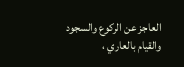العاجز عن الركوع والسجود
والقيام بالعاري ،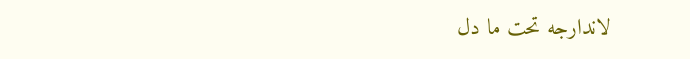لاندارجه تحت ما دل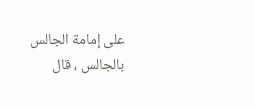على إمامة الجالس بالجالس ، قال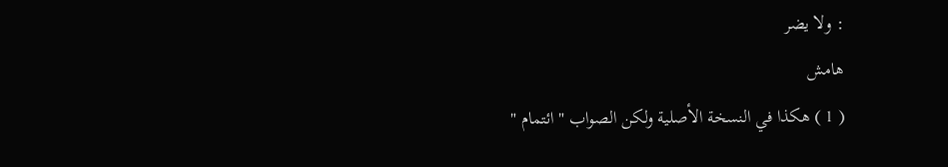: ولا يضر
هامش
( 1 ) هكذا في النسخة الأصلية ولكن الصواب " ائتمام "